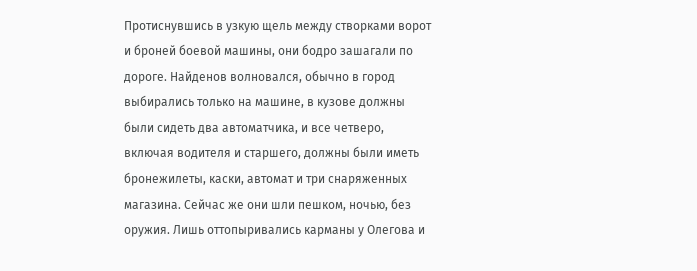Протиснувшись в узкую щель между створками ворот и броней боевой машины, они бодро зашагали по дороге. Найденов волновался, обычно в город выбирались только на машине, в кузове должны были сидеть два автоматчика, и все четверо, включая водителя и старшего, должны были иметь бронежилеты, каски, автомат и три снаряженных магазина. Сейчас же они шли пешком, ночью, без оружия. Лишь оттопыривались карманы у Олегова и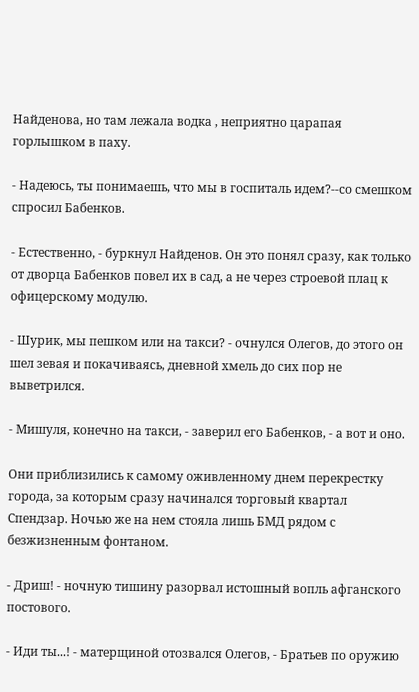Найденова, но там лежала водка , неприятно царапая горлышком в паху.

- Надеюсь, ты понимаешь, что мы в госпиталь идем?--со смешком спросил Бабенков.

- Естественно, - буркнул Найденов. Он это понял сразу, как только от дворца Бабенков повел их в сад, а не через строевой плац к офицерскому модулю.

- Шурик, мы пешком или на такси? - очнулся Олегов, до этого он шел зевая и покачиваясь, дневной хмель до сих пор не выветрился.

- Мишуля, конечно на такси, - заверил его Бабенков, - а вот и оно.

Они приблизились к самому оживленному днем перекрестку города, за которым сразу начинался торговый квартал Спендзар. Ночью же на нем стояла лишь БМД рядом с безжизненным фонтаном.

- Дриш! - ночную тишину разорвал истошный вопль афганского постового.

- Иди ты...! - матерщиной отозвался Олегов, - Братьев по оружию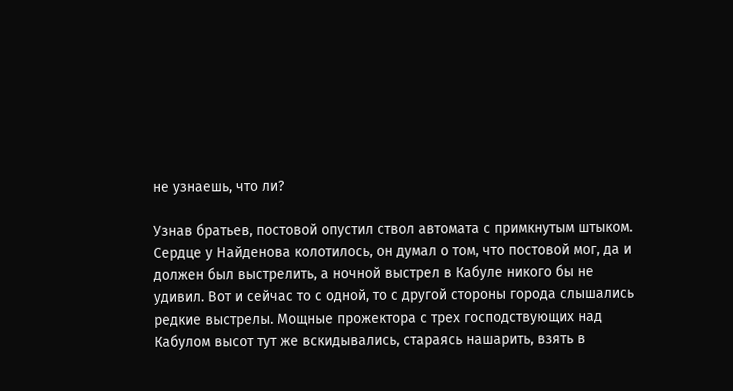не узнаешь, что ли?

Узнав братьев, постовой опустил ствол автомата с примкнутым штыком. Сердце у Найденова колотилось, он думал о том, что постовой мог, да и должен был выстрелить, а ночной выстрел в Кабуле никого бы не удивил. Вот и сейчас то с одной, то с другой стороны города слышались редкие выстрелы. Мощные прожектора с трех господствующих над Кабулом высот тут же вскидывались, стараясь нашарить, взять в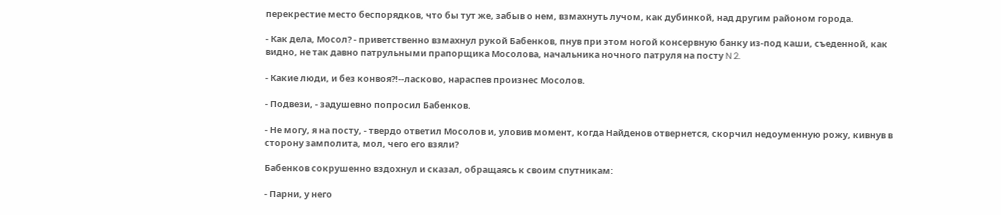перекрестие место беспорядков, что бы тут же, забыв о нем, взмахнуть лучом, как дубинкой, над другим районом города.

- Как дела, Мосол? - приветственно взмахнул рукой Бабенков, пнув при этом ногой консервную банку из-под каши, съеденной, как видно, не так давно патрульными прапорщика Мосолова, начальника ночного патруля на посту N 2.

- Какие люди, и без конвоя?!--ласково, нараспев произнес Мосолов.

- Подвези, - задушевно попросил Бабенков.

- Не могу, я на посту, - твердо ответил Мосолов и, уловив момент, когда Найденов отвернется, скорчил недоуменную рожу, кивнув в сторону замполита, мол, чего его взяли?

Бабенков сокрушенно вздохнул и сказал, обращаясь к своим спутникам:

- Парни, у него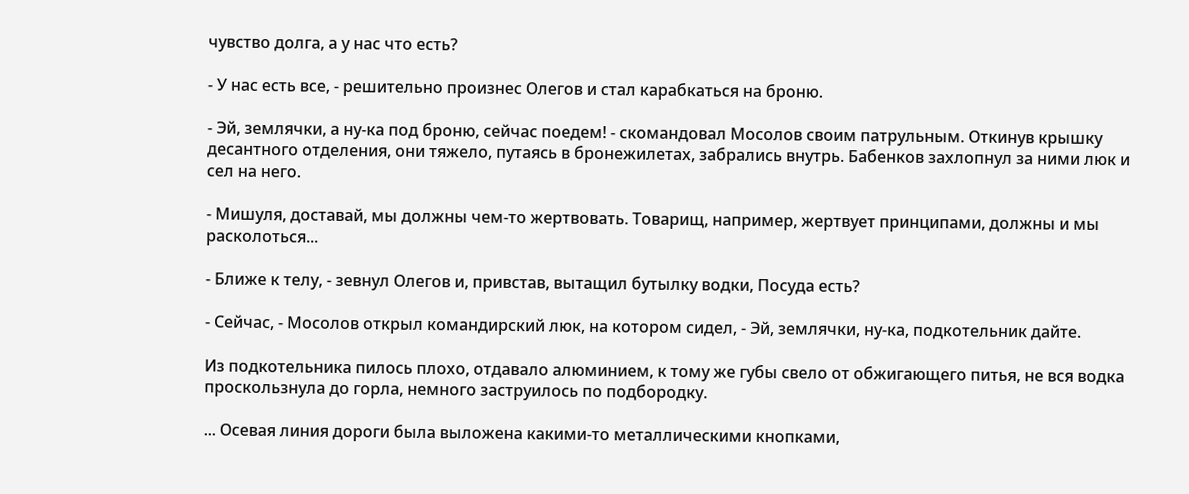чувство долга, а у нас что есть?

- У нас есть все, - решительно произнес Олегов и стал карабкаться на броню.

- Эй, землячки, а ну-ка под броню, сейчас поедем! - скомандовал Мосолов своим патрульным. Откинув крышку десантного отделения, они тяжело, путаясь в бронежилетах, забрались внутрь. Бабенков захлопнул за ними люк и сел на него.

- Мишуля, доставай, мы должны чем-то жертвовать. Товарищ, например, жертвует принципами, должны и мы расколоться...

- Ближе к телу, - зевнул Олегов и, привстав, вытащил бутылку водки, Посуда есть?

- Сейчас, - Мосолов открыл командирский люк, на котором сидел, - Эй, землячки, ну-ка, подкотельник дайте.

Из подкотельника пилось плохо, отдавало алюминием, к тому же губы свело от обжигающего питья, не вся водка проскользнула до горла, немного заструилось по подбородку.

... Осевая линия дороги была выложена какими-то металлическими кнопками,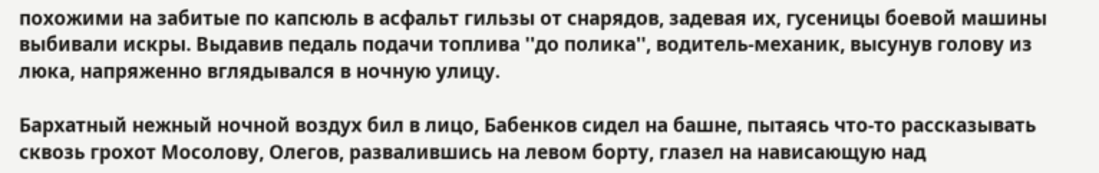похожими на забитые по капсюль в асфальт гильзы от снарядов, задевая их, гусеницы боевой машины выбивали искры. Выдавив педаль подачи топлива ''до полика'', водитель-механик, высунув голову из люка, напряженно вглядывался в ночную улицу.

Бархатный нежный ночной воздух бил в лицо, Бабенков сидел на башне, пытаясь что-то рассказывать сквозь грохот Мосолову, Олегов, развалившись на левом борту, глазел на нависающую над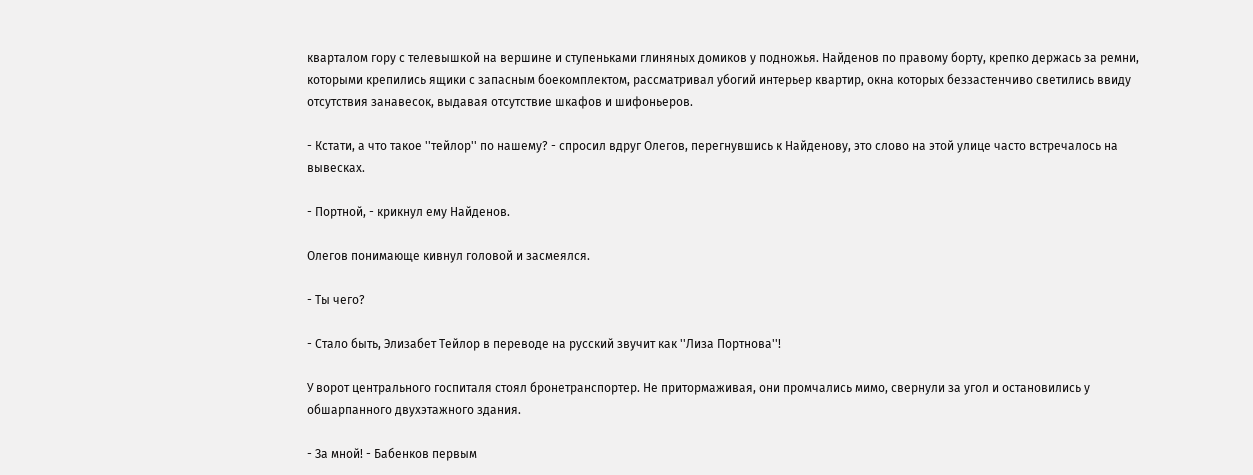кварталом гору с телевышкой на вершине и ступеньками глиняных домиков у подножья. Найденов по правому борту, крепко держась за ремни, которыми крепились ящики с запасным боекомплектом, рассматривал убогий интерьер квартир, окна которых беззастенчиво светились ввиду отсутствия занавесок, выдавая отсутствие шкафов и шифоньеров.

- Кстати, а что такое ''тейлор'' по нашему? - спросил вдруг Олегов, перегнувшись к Найденову, это слово на этой улице часто встречалось на вывесках.

- Портной, - крикнул ему Найденов.

Олегов понимающе кивнул головой и засмеялся.

- Ты чего?

- Стало быть, Элизабет Тейлор в переводе на русский звучит как ''Лиза Портнова''!

У ворот центрального госпиталя стоял бронетранспортер. Не притормаживая, они промчались мимо, свернули за угол и остановились у обшарпанного двухэтажного здания.

- За мной! - Бабенков первым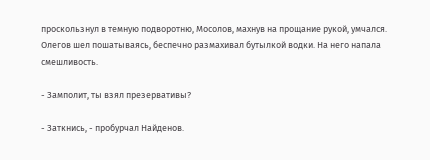проскользнул в темную подворотню, Мосолов, махнув на прощание рукой, умчался. Олегов шел пошатываясь, беспечно размахивал бутылкой водки. На него напала смешливость.

- Замполит, ты взял презервативы?

- Заткнись, - пробурчал Найденов.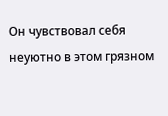Он чувствовал себя неуютно в этом грязном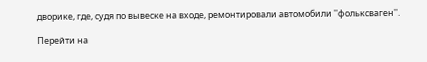дворике, где, судя по вывеске на входе, ремонтировали автомобили ''фольксваген''.

Перейти на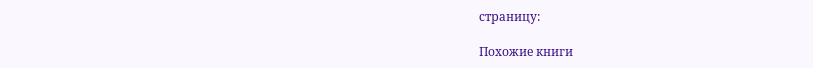страницу:

Похожие книги